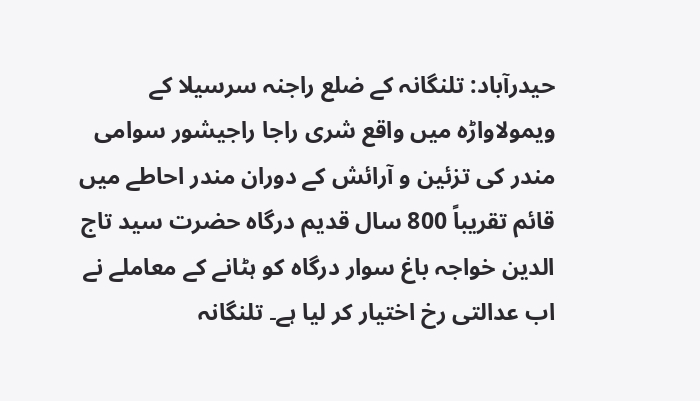حیدرآباد: تلنگانہ کے ضلع راجنہ سرسیلا کے ویمولاواڑہ میں واقع شری راجا راجیشور سوامی مندر کی تزئین و آرائش کے دوران مندر احاطے میں قائم تقریباً 800 سال قدیم درگاہ حضرت سید تاج الدین خواجہ باغ سوار درگاہ کو ہٹانے کے معاملے نے اب عدالتی رخ اختیار کر لیا ہے۔ تلنگانہ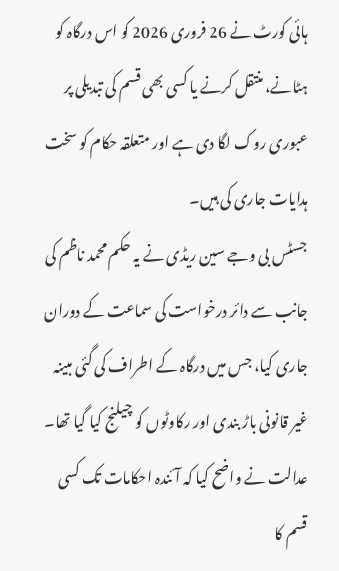ہائی کورٹ نے 26 فروری 2026 کو اس درگاہ کو ہٹانے، منتقل کرنے یا کسی بھی قسم کی تبدیلی پر عبوری روک لگا دی ہے اور متعلقہ حکام کو سخت ہدایات جاری کی ہیں۔
جسٹس بی وجے سین ریڈی نے یہ حکم محمد ناظم کی جانب سے دائر درخواست کی سماعت کے دوران جاری کیا، جس میں درگاہ کے اطراف کی گئی مبینہ غیر قانونی باڑ بندی اور رکاوٹوں کو چیلنج کیا گیا تھا۔ عدالت نے واضح کیا کہ آئندہ احکامات تک کسی قسم کا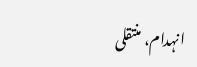انہدام، منتقلی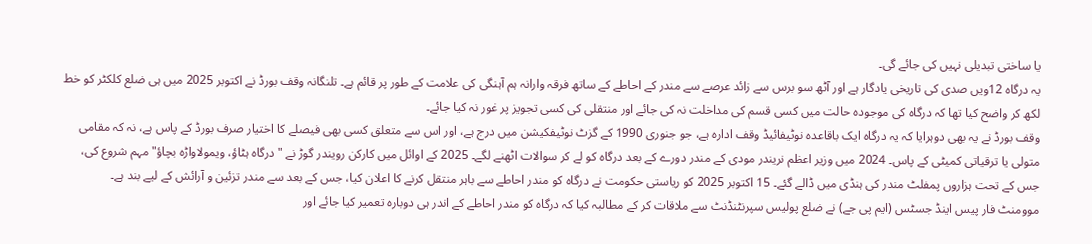یا ساختی تبدیلی نہیں کی جائے گی۔
یہ درگاہ 12ویں صدی کی تاریخی یادگار ہے اور آٹھ سو برس سے زائد عرصے سے مندر کے احاطے کے ساتھ فرقہ وارانہ ہم آہنگی کی علامت کے طور پر قائم ہے۔ تلنگانہ وقف بورڈ نے اکتوبر 2025 میں ہی ضلع کلکٹر کو خط لکھ کر واضح کیا تھا کہ درگاہ کی موجودہ حالت میں کسی قسم کی مداخلت نہ کی جائے اور منتقلی کی کسی تجویز پر غور نہ کیا جائے۔
وقف بورڈ نے یہ بھی دوہرایا کہ یہ درگاہ ایک باقاعدہ نوٹیفائیڈ وقف ادارہ ہے، جو جنوری 1990 کے گزٹ نوٹیفکیشن میں درج ہے، اور اس سے متعلق کسی بھی فیصلے کا اختیار صرف بورڈ کے پاس ہے، نہ کہ مقامی متولی یا ترقیاتی کمیٹی کے پاس۔ 2024 میں وزیر اعظم نریندر مودی کے مندر دورے کے بعد درگاہ کو لے کر سوالات اٹھنے لگے۔ 2025 کے اوائل میں کارکن رویندر گوڑ نے "درگاہ ہٹاؤ، ویمولاواڑہ بچاؤ" مہم شروع کی، جس کے تحت ہزاروں پمفلٹ مندر کی ہنڈی میں ڈالے گئے۔ 15 اکتوبر 2025 کو ریاستی حکومت نے درگاہ کو مندر احاطے سے باہر منتقل کرنے کا اعلان کیا، جس کے بعد سے مندر تزئین و آرائش کے لیے بند ہے۔
موومنٹ فار پیس اینڈ جسٹس (ایم پی جے) نے ضلع پولیس سپرنٹنڈنٹ سے ملاقات کر کے مطالبہ کیا کہ درگاہ کو مندر احاطے کے اندر ہی دوبارہ تعمیر کیا جائے اور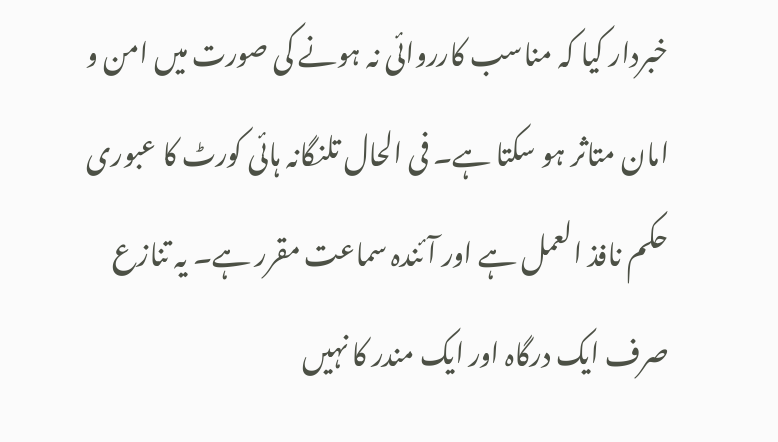خبردار کیا کہ مناسب کارروائی نہ ہونے کی صورت میں امن و امان متاثر ہو سکتا ہے۔ فی الحال تلنگانہ ہائی کورٹ کا عبوری حکم نافذ العمل ہے اور آئندہ سماعت مقرر ہے۔ یہ تنازع صرف ایک درگاہ اور ایک مندر کا نہیں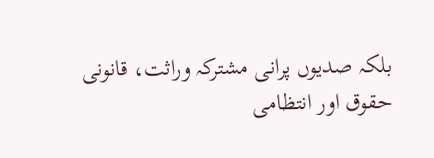بلکہ صدیوں پرانی مشترکہ وراثت، قانونی حقوق اور انتظامی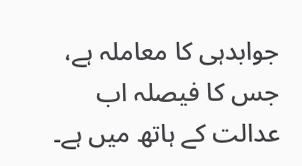جوابدہی کا معاملہ ہے، جس کا فیصلہ اب عدالت کے ہاتھ میں ہے۔